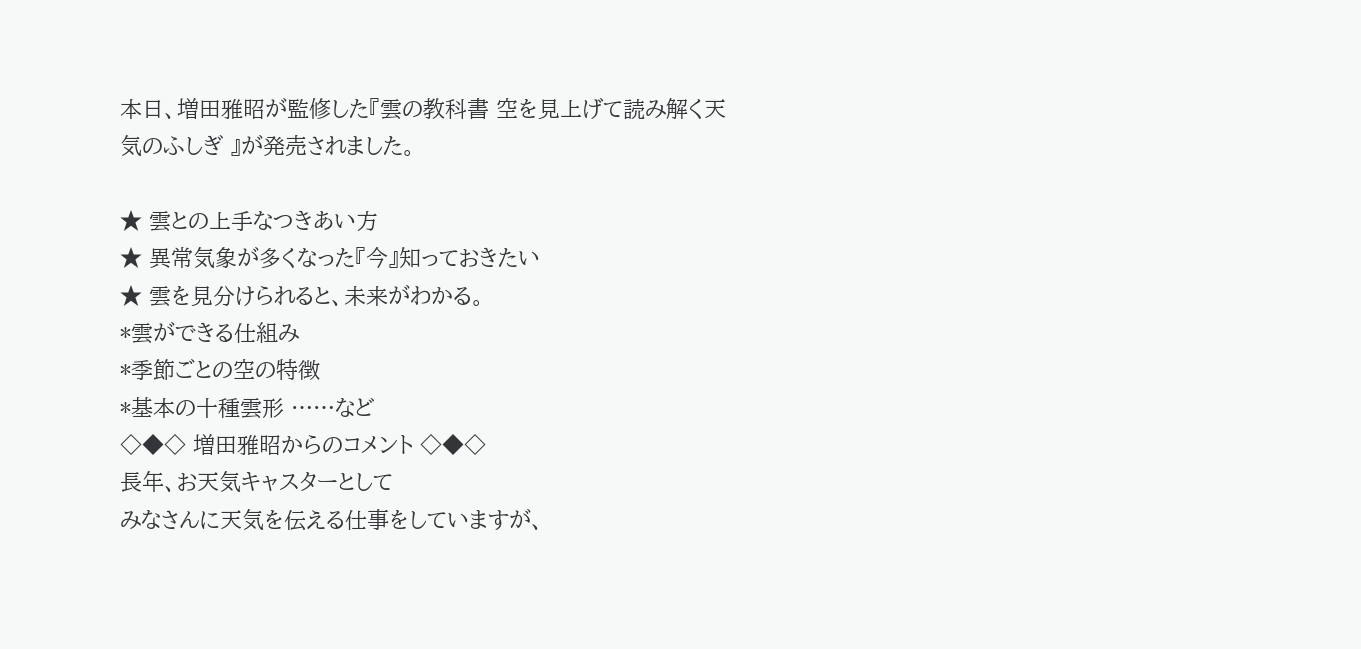本日、増田雅昭が監修した『雲の教科書 空を見上げて読み解く天気のふしぎ 』が発売されました。

★ 雲との上手なつきあい方
★ 異常気象が多くなった『今』知っておきたい
★ 雲を見分けられると、未来がわかる。
*雲ができる仕組み
*季節ごとの空の特徴
*基本の十種雲形 ……など
◇◆◇ 増田雅昭からのコメント ◇◆◇
長年、お天気キャスターとして
みなさんに天気を伝える仕事をしていますが、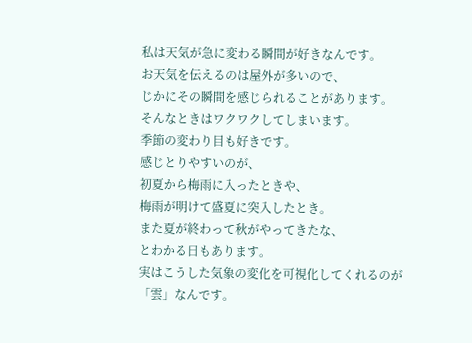私は天気が急に変わる瞬間が好きなんです。
お天気を伝えるのは屋外が多いので、
じかにその瞬間を感じられることがあります。
そんなときはワクワクしてしまいます。
季節の変わり目も好きです。
感じとりやすいのが、
初夏から梅雨に入ったときや、
梅雨が明けて盛夏に突入したとき。
また夏が終わって秋がやってきたな、
とわかる日もあります。
実はこうした気象の変化を可視化してくれるのが
「雲」なんです。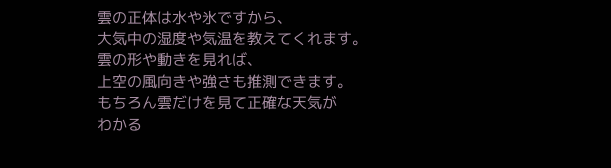雲の正体は水や氷ですから、
大気中の湿度や気温を教えてくれます。
雲の形や動きを見れば、
上空の風向きや強さも推測できます。
もちろん雲だけを見て正確な天気が
わかる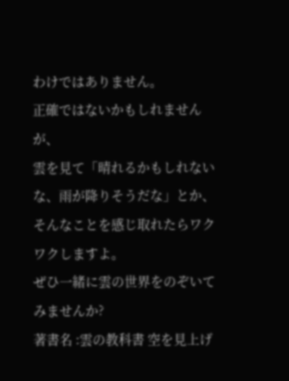わけではありません。
正確ではないかもしれませんが、
雲を見て「晴れるかもしれないな、雨が降りそうだな」とか、
そんなことを感じ取れたらワクワクしますよ。
ぜひ一緒に雲の世界をのぞいてみませんか?
著書名 :雲の教科書 空を見上げ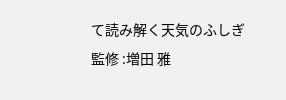て読み解く天気のふしぎ
監修 :増田 雅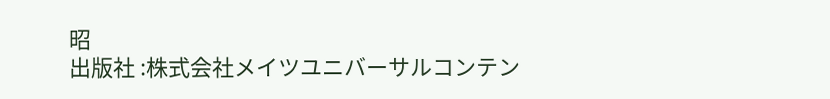昭
出版社 :株式会社メイツユニバーサルコンテン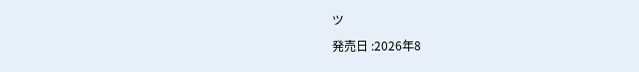ツ
発売日 :2026年8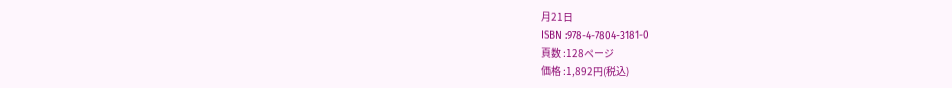月21日
ISBN :978-4-7804-3181-0
頁数 :128ページ
価格 :1,892円(税込)